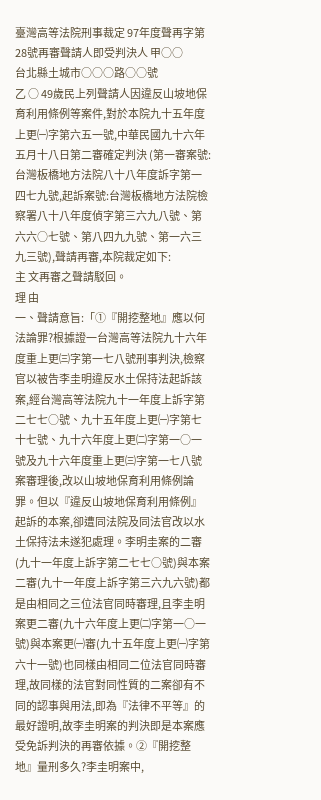臺灣高等法院刑事裁定 97年度聲再字第28號再審聲請人即受判決人 甲○○
台北縣土城市○○○路○○號
乙 ○ 49歲民上列聲請人因違反山坡地保育利用條例等案件,對於本院九十五年度上更㈠字第六五一號,中華民國九十六年五月十八日第二審確定判決 (第一審案號:台灣板橋地方法院八十八年度訴字第一四七九號,起訴案號:台灣板橋地方法院檢察署八十八年度偵字第三六九八號、第六六○七號、第八四九九號、第一六三九三號),聲請再審,本院裁定如下:
主 文再審之聲請駁回。
理 由
一、聲請意旨:「①『開挖整地』應以何法論罪?根據證一台灣高等法院九十六年度重上更㈢字第一七八號刑事判決,檢察官以被告李圭明違反水土保持法起訴該案,經台灣高等法院九十一年度上訴字第二七七○號、九十五年度上更㈠字第七十七號、九十六年度上更㈡字第一○一號及九十六年度重上更㈢字第一七八號案審理後,改以山坡地保育利用條例論罪。但以『違反山坡地保育利用條例』起訴的本案,卻遭同法院及同法官改以水土保持法未遂犯處理。李明圭案的二審(九十一年度上訴字第二七七○號)與本案二審(九十一年度上訴字第三六九六號)都是由相同之三位法官同時審理,且李圭明案更二審(九十六年度上更㈡字第一○一號)與本案更㈠審(九十五年度上更㈠字第六十一號)也同樣由相同二位法官同時審理,故同樣的法官對同性質的二案卻有不同的認事與用法,即為『法律不平等』的最好證明,故李圭明案的判決即是本案應受免訴判決的再審依據。②『開挖整地』量刑多久?李圭明案中,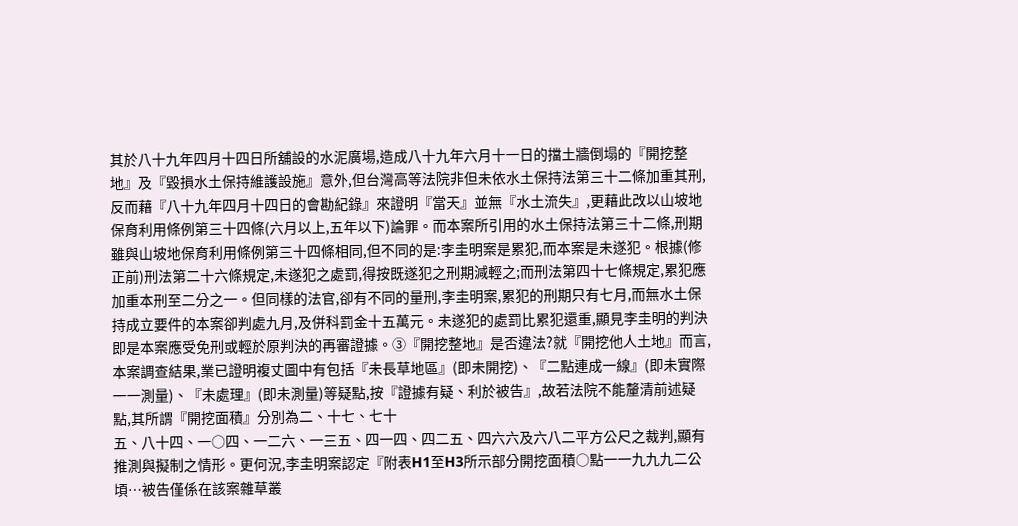其於八十九年四月十四日所舖設的水泥廣場,造成八十九年六月十一日的擋土牆倒塌的『開挖整地』及『毀損水土保持維護設施』意外,但台灣高等法院非但未依水土保持法第三十二條加重其刑,反而藉『八十九年四月十四日的會勘紀錄』來證明『當天』並無『水土流失』,更藉此改以山坡地保育利用條例第三十四條(六月以上,五年以下)論罪。而本案所引用的水土保持法第三十二條,刑期雖與山坡地保育利用條例第三十四條相同,但不同的是:李圭明案是累犯,而本案是未遂犯。根據(修正前)刑法第二十六條規定,未遂犯之處罰,得按既遂犯之刑期減輕之;而刑法第四十七條規定,累犯應加重本刑至二分之一。但同樣的法官,卻有不同的量刑,李圭明案,累犯的刑期只有七月,而無水土保持成立要件的本案卻判處九月,及併科罰金十五萬元。未遂犯的處罰比累犯還重,顯見李圭明的判決即是本案應受免刑或輕於原判決的再審證據。③『開挖整地』是否違法?就『開挖他人土地』而言,本案調查結果,業已證明複丈圖中有包括『未長草地區』(即未開挖)、『二點連成一線』(即未實際一一測量)、『未處理』(即未測量)等疑點,按『證據有疑、利於被告』,故若法院不能釐清前述疑點,其所謂『開挖面積』分別為二、十七、七十
五、八十四、一○四、一二六、一三五、四一四、四二五、四六六及六八二平方公尺之裁判,顯有推測與擬制之情形。更何況,李圭明案認定『附表H1至H3所示部分開挖面積○點一一九九九二公頃…被告僅係在該案雜草叢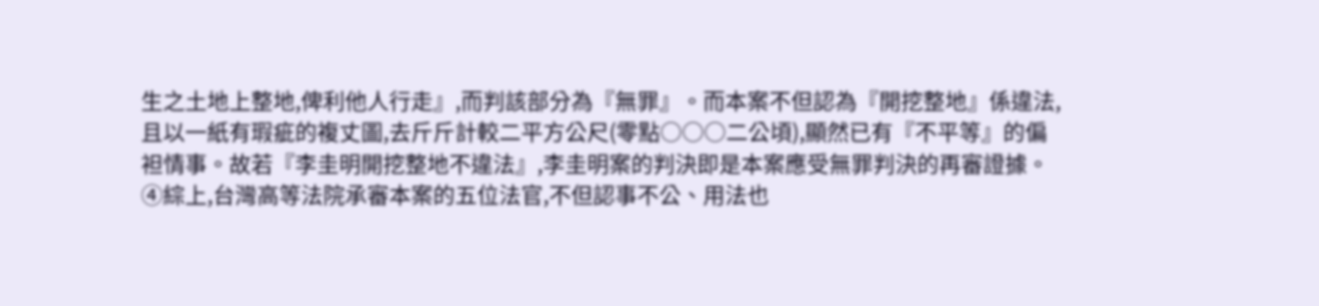生之土地上整地,俾利他人行走』,而判該部分為『無罪』。而本案不但認為『開挖整地』係違法,且以一紙有瑕疵的複丈圖,去斤斤計較二平方公尺(零點○○○二公頃),顯然已有『不平等』的偏袒情事。故若『李圭明開挖整地不違法』,李圭明案的判決即是本案應受無罪判決的再審證據。④綜上,台灣高等法院承審本案的五位法官,不但認事不公、用法也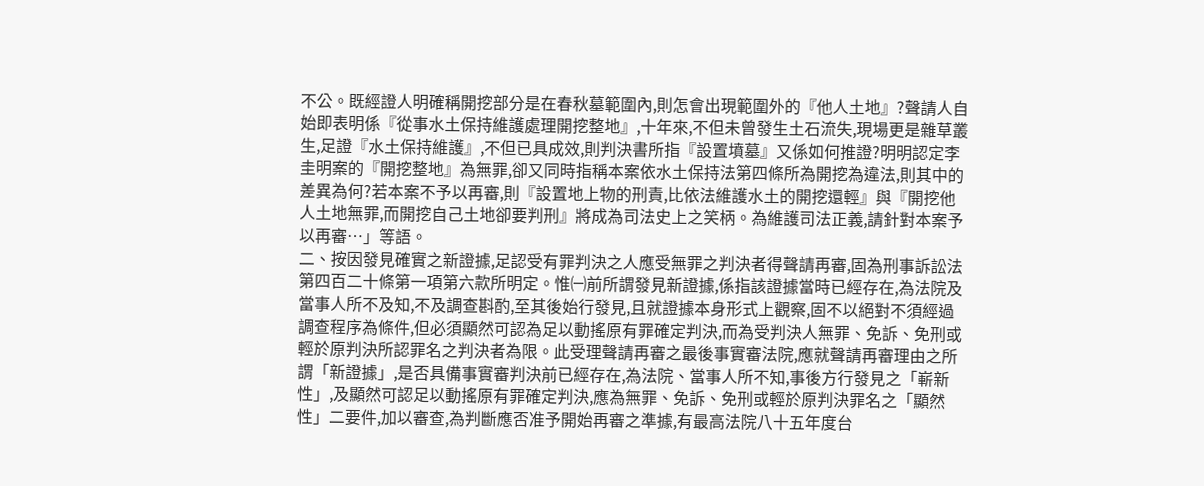不公。既經證人明確稱開挖部分是在春秋墓範圍內,則怎會出現範圍外的『他人土地』?聲請人自始即表明係『從事水土保持維護處理開挖整地』,十年來,不但未曾發生土石流失,現場更是雜草叢生,足證『水土保持維護』,不但已具成效,則判決書所指『設置墳墓』又係如何推證?明明認定李圭明案的『開挖整地』為無罪,卻又同時指稱本案依水土保持法第四條所為開挖為違法,則其中的差異為何?若本案不予以再審,則『設置地上物的刑責,比依法維護水土的開挖還輕』與『開挖他人土地無罪,而開挖自己土地卻要判刑』將成為司法史上之笑柄。為維護司法正義,請針對本案予以再審…」等語。
二、按因發見確實之新證據,足認受有罪判決之人應受無罪之判決者得聲請再審,固為刑事訴訟法第四百二十條第一項第六款所明定。惟㈠前所謂發見新證據,係指該證據當時已經存在,為法院及當事人所不及知,不及調查斟酌,至其後始行發見,且就證據本身形式上觀察,固不以絕對不須經過調查程序為條件,但必須顯然可認為足以動搖原有罪確定判決,而為受判決人無罪、免訴、免刑或輕於原判決所認罪名之判決者為限。此受理聲請再審之最後事實審法院,應就聲請再審理由之所謂「新證據」,是否具備事實審判決前已經存在,為法院、當事人所不知,事後方行發見之「嶄新性」,及顯然可認足以動搖原有罪確定判決,應為無罪、免訴、免刑或輕於原判決罪名之「顯然性」二要件,加以審查,為判斷應否准予開始再審之準據,有最高法院八十五年度台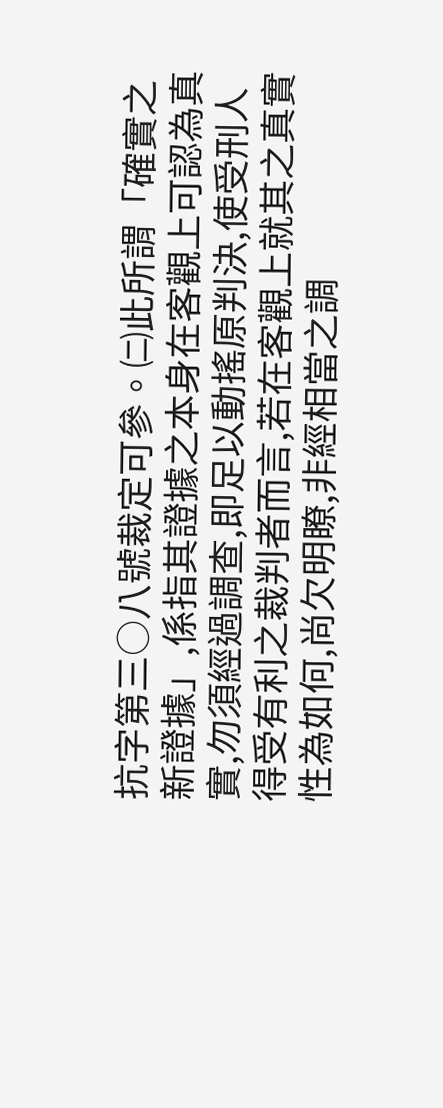抗字第三○八號裁定可參。㈡此所謂「確實之新證據」,係指其證據之本身在客觀上可認為真實,勿須經過調查,即足以動搖原判決,使受刑人得受有利之裁判者而言,若在客觀上就其之真實性為如何,尚欠明瞭,非經相當之調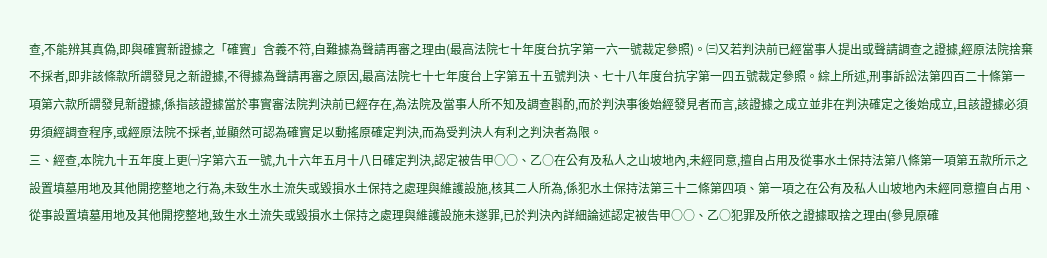查,不能辨其真偽,即與確實新證據之「確實」含義不符,自難據為聲請再審之理由(最高法院七十年度台抗字第一六一號裁定參照)。㈢又若判決前已經當事人提出或聲請調查之證據,經原法院捨棄不採者,即非該條款所謂發見之新證據,不得據為聲請再審之原因,最高法院七十七年度台上字第五十五號判決、七十八年度台抗字第一四五號裁定參照。綜上所述,刑事訴訟法第四百二十條第一項第六款所謂發見新證據,係指該證據當於事實審法院判決前已經存在,為法院及當事人所不知及調查斟酌,而於判決事後始經發見者而言,該證據之成立並非在判決確定之後始成立,且該證據必須毋須經調查程序,或經原法院不採者,並顯然可認為確實足以動搖原確定判決,而為受判決人有利之判決者為限。
三、經查,本院九十五年度上更㈠字第六五一號,九十六年五月十八日確定判決,認定被告甲○○、乙○在公有及私人之山坡地內,未經同意,擅自占用及從事水土保持法第八條第一項第五款所示之設置墳墓用地及其他開挖整地之行為,未致生水土流失或毀損水土保持之處理與維護設施,核其二人所為,係犯水土保持法第三十二條第四項、第一項之在公有及私人山坡地內未經同意擅自占用、從事設置墳墓用地及其他開挖整地,致生水土流失或毀損水土保持之處理與維護設施未遂罪,已於判決內詳細論述認定被告甲○○、乙○犯罪及所依之證據取捨之理由(參見原確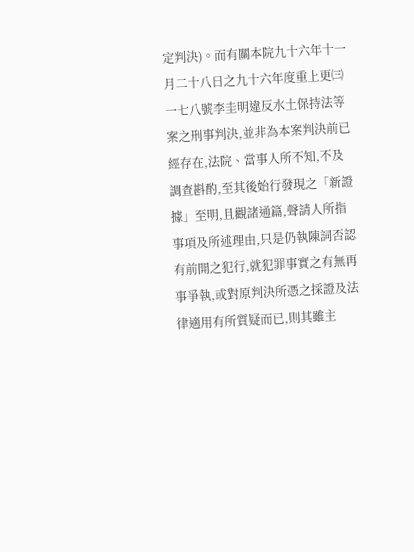定判決)。而有關本院九十六年十一月二十八日之九十六年度重上更㈢一七八號李圭明違反水土保持法等案之刑事判決,並非為本案判決前已經存在,法院、當事人所不知,不及調查斟酌,至其後始行發現之「新證據」至明,且觀諸通篇,聲請人所指事項及所述理由,只是仍執陳詞否認有前開之犯行,就犯罪事實之有無再事爭執,或對原判決所憑之採證及法律適用有所質疑而已,則其雖主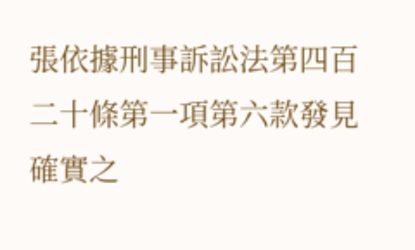張依據刑事訴訟法第四百二十條第一項第六款發見確實之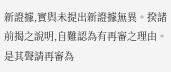新證據,實與未提出新證據無異。揆諸前揭之說明,自難認為有再審之理由。是其聲請再審為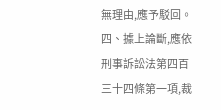無理由,應予駁回。
四、據上論斷,應依刑事訴訟法第四百三十四條第一項,裁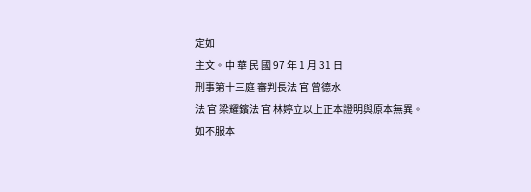定如
主文。中 華 民 國 97 年 1 月 31 日
刑事第十三庭 審判長法 官 曾德水
法 官 梁耀鑌法 官 林婷立以上正本證明與原本無異。
如不服本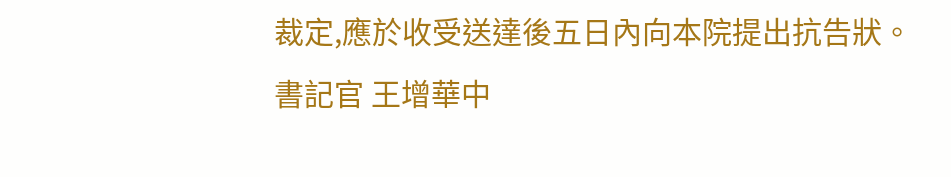裁定,應於收受送達後五日內向本院提出抗告狀。
書記官 王增華中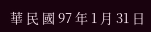華 民 國 97 年 1 月 31 日